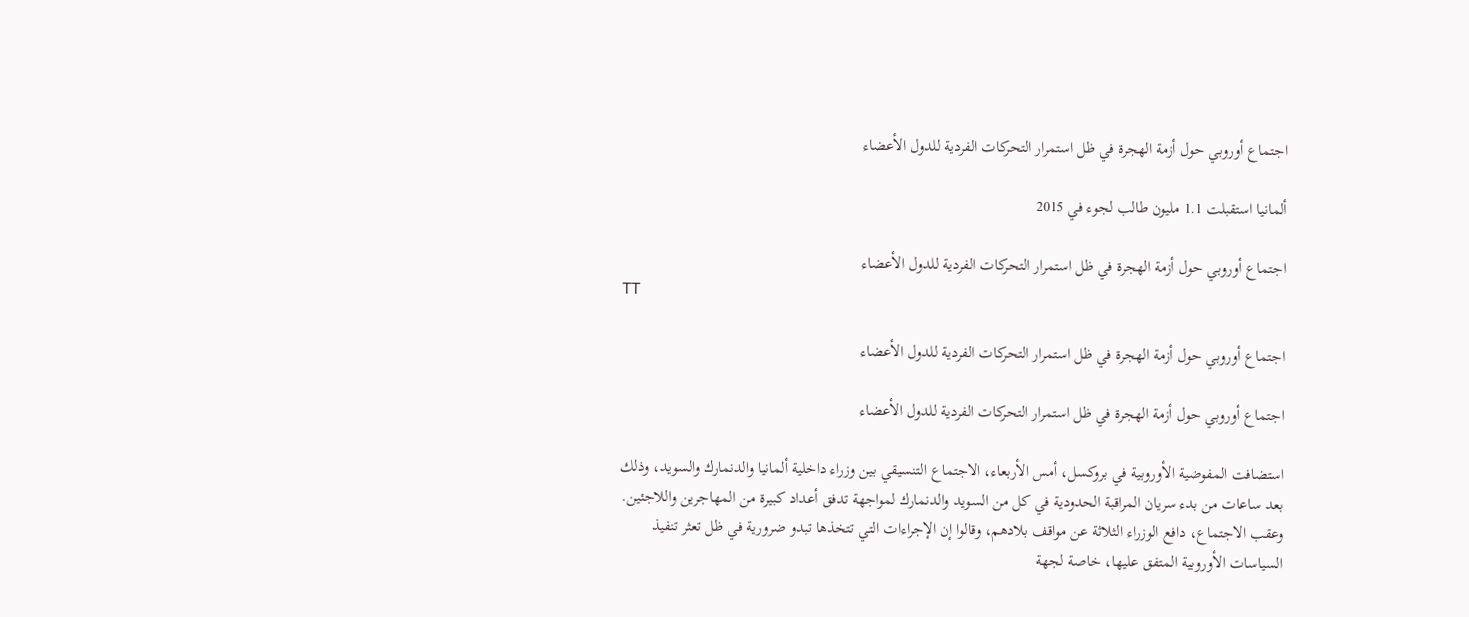اجتماع أوروبي حول أزمة الهجرة في ظل استمرار التحركات الفردية للدول الأعضاء

ألمانيا استقبلت 1.1 مليون طالب لجوء في 2015

اجتماع أوروبي حول أزمة الهجرة في ظل استمرار التحركات الفردية للدول الأعضاء
TT

اجتماع أوروبي حول أزمة الهجرة في ظل استمرار التحركات الفردية للدول الأعضاء

اجتماع أوروبي حول أزمة الهجرة في ظل استمرار التحركات الفردية للدول الأعضاء

استضافت المفوضية الأوروبية في بروكسل، أمس الأربعاء، الاجتماع التنسيقي بين وزراء داخلية ألمانيا والدنمارك والسويد، وذلك بعد ساعات من بدء سريان المراقبة الحدودية في كل من السويد والدنمارك لمواجهة تدفق أعداد كبيرة من المهاجرين واللاجئين.
وعقب الاجتماع، دافع الوزراء الثلاثة عن مواقف بلادهم، وقالوا إن الإجراءات التي تتخذها تبدو ضرورية في ظل تعثر تنفيذ السياسات الأوروبية المتفق عليها، خاصة لجهة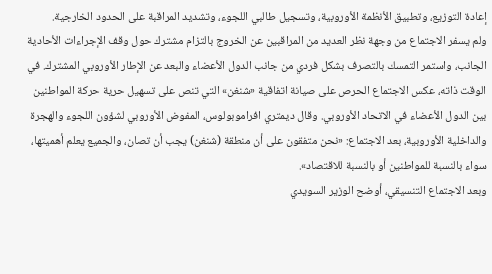إعادة التوزيع، وتطبيق الأنظمة الأوروبية، وتسجيل طالبي اللجوء، وتشديد المراقبة على الحدود الخارجية.
ولم يسفر الاجتماع من وجهة نظر العديد من المراقبين عن الخروج بالتزام مشترك حول وقف الإجراءات الأحادية الجانب، واستمر التمسك بالتصرف بشكل فردي من جانب الدول الأعضاء والبعد عن الإطار الأوروبي المشترك. في الوقت ذاته، عكس الاجتماع الحرص على صيانة اتفاقية «شنغن» التي تنص على تسهيل حرية حركة المواطنين بين الدول الأعضاء في الاتحاد الأوروبي. وقال ديمتري افراموبولوس، المفوض الأوروبي لشؤون اللجوء والهجرة والداخلية الأوروبية، بعد الاجتماع: «نحن متفقون على أن منطقة (شنغن) يجب أن تصان، والجميع يعلم أهميتها، سواء بالنسبة للمواطنين أو بالنسبة للاقتصاد».
وبعد الاجتماع التنسيقي، أوضح الوزير السويدي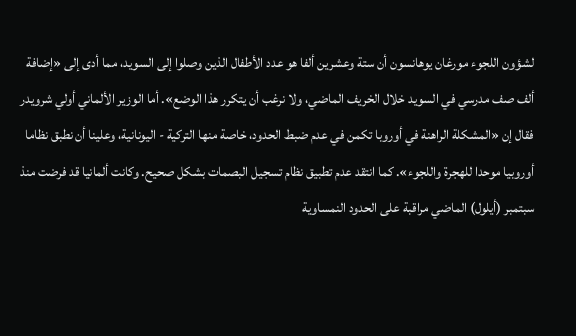لشؤون اللجوء مورغان يوهانسون أن ستة وعشرين ألفا هو عدد الأطفال الذين وصلوا إلى السويد، مما أدى إلى «إضافة ألف صف مدرسي في السويد خلال الخريف الماضي، ولا نرغب أن يتكرر هذا الوضع». أما الوزير الألماني أولي شرويدر فقال إن «المشكلة الراهنة في أوروبا تكمن في عدم ضبط الحدود، خاصة منها التركية - اليونانية، وعلينا أن نطبق نظاما أوروبيا موحدا للهجرة واللجوء». كما انتقد عدم تطبيق نظام تسجيل البصمات بشكل صحيح. وكانت ألمانيا قد فرضت منذ سبتمبر (أيلول) الماضي مراقبة على الحدود النمساوية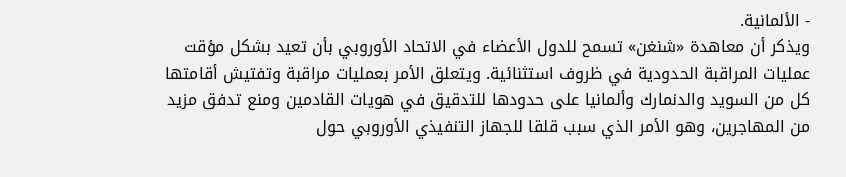- الألمانية.
ويذكر أن معاهدة «شنغن» تسمح للدول الأعضاء في الاتحاد الأوروبي بأن تعيد بشكل مؤقت عمليات المراقبة الحدودية في ظروف استثنائية. ويتعلق الأمر بعمليات مراقبة وتفتيش أقامتها كل من السويد والدنمارك وألمانيا على حدودها للتدقيق في هويات القادمين ومنع تدفق مزيد من المهاجرين، وهو الأمر الذي سبب قلقا للجهاز التنفيذي الأوروبي حول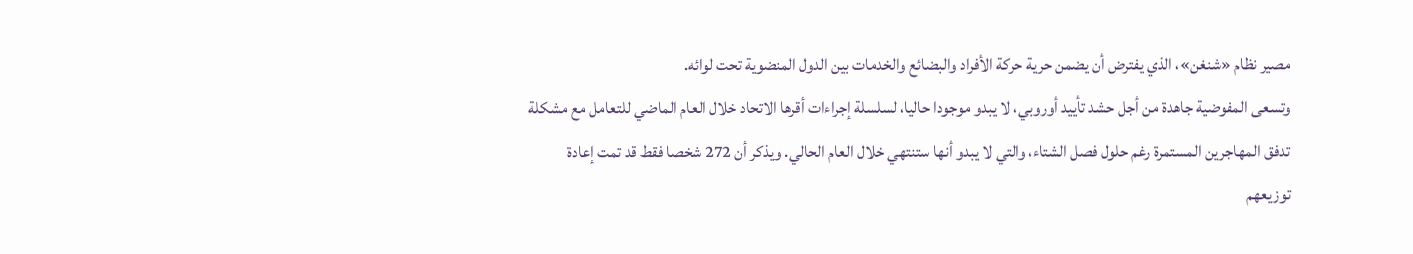مصير نظام «شنغن»، الذي يفترض أن يضمن حرية حركة الأفراد والبضائع والخدمات بين الدول المنضوية تحت لوائه.
وتسعى المفوضية جاهدة من أجل حشد تأييد أوروبي، لا يبدو موجودا حاليا، لسلسلة إجراءات أقرها الاتحاد خلال العام الماضي للتعامل مع مشكلة تدفق المهاجرين المستمرة رغم حلول فصل الشتاء، والتي لا يبدو أنها ستنتهي خلال العام الحالي. ويذكر أن 272 شخصا فقط قد تمت إعادة توزيعهم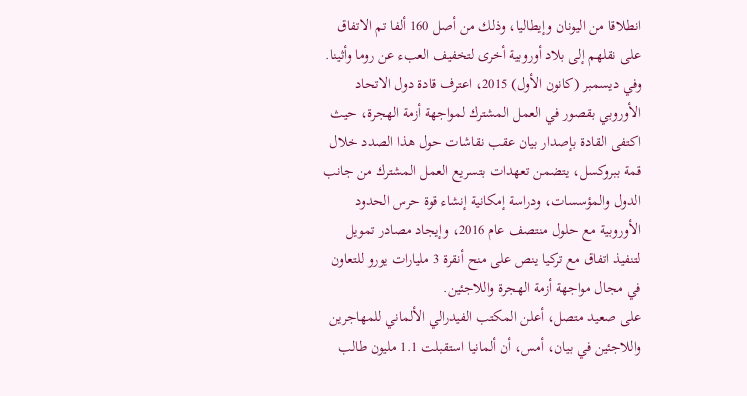انطلاقا من اليونان وإيطاليا، وذلك من أصل 160 ألفا تم الاتفاق على نقلهم إلى بلاد أوروبية أخرى لتخفيف العبء عن روما وأثينا.
وفي ديسمبر (كانون الأول) 2015، اعترف قادة دول الاتحاد الأوروبي بقصور في العمل المشترك لمواجهة أزمة الهجرة، حيث اكتفى القادة بإصدار بيان عقب نقاشات حول هذا الصدد خلال قمة ببروكسل، يتضمن تعهدات بتسريع العمل المشترك من جانب الدول والمؤسسات، ودراسة إمكانية إنشاء قوة حرس الحدود الأوروبية مع حلول منتصف عام 2016، وإيجاد مصادر تمويل لتنفيذ اتفاق مع تركيا ينص على منح أنقرة 3 مليارات يورو للتعاون في مجال مواجهة أزمة الهجرة واللاجئين.
على صعيد متصل، أعلن المكتب الفيدرالي الألماني للمهاجرين واللاجئين في بيان، أمس، أن ألمانيا استقبلت 1.1 مليون طالب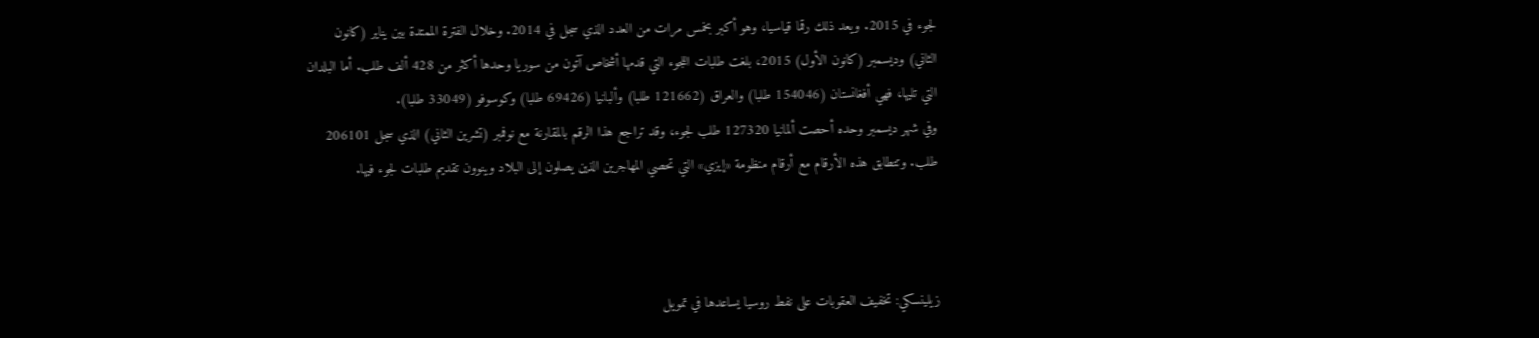لجوء في 2015. ويعد ذلك رقما قياسيا، وهو أكبر بخمس مرات من العدد الذي سجل في 2014. وخلال الفترة الممتدة بين يناير (كانون الثاني) وديسمبر (كانون الأول) 2015، بلغت طلبات اللجوء التي قدمها أشخاص آتون من سوريا وحدها أكثر من 428 ألف طلب. أما البلدان التي تليها، فهي أفغانستان (154046 طلبا) والعراق (121662 طلبا) وألبانيا (69426 طلبا) وكوسوفو (33049 طلبا).
وفي شهر ديسمبر وحده أحصت ألمانيا 127320 طلب لجوء، وقد تراجع هذا الرقم بالمقارنة مع نوفمبر (تشرين الثاني) الذي سجل 206101 طلب. وتتطابق هذه الأرقام مع أرقام منظومة «إيزي» التي تحصي المهاجرين الذين يصلون إلى البلاد وينوون تقديم طلبات لجوء فيها.



زيلينسكي: تخفيف العقوبات على نفط روسيا يساعدها في تمويل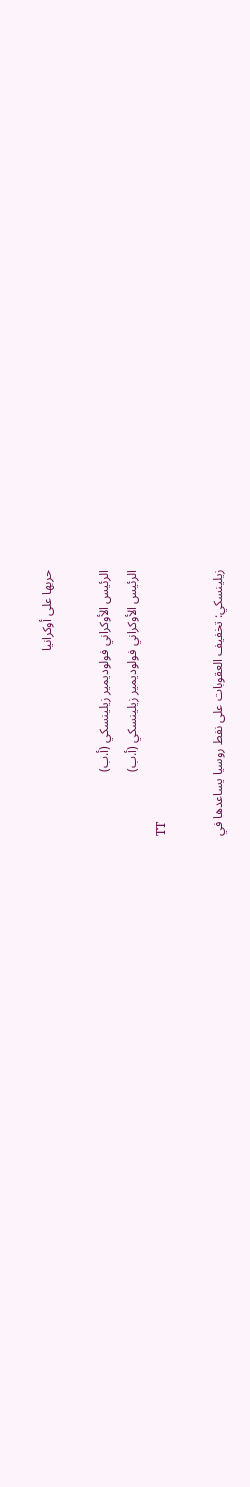حربها على أوكرانيا

الرئيس الأوكراني فولوديمير زيلينسكي (أ.ب)
الرئيس الأوكراني فولوديمير زيلينسكي (أ.ب)
TT

زيلينسكي: تخفيف العقوبات على نفط روسيا يساعدها في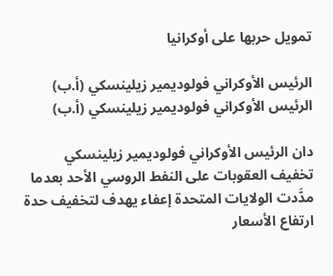تمويل حربها على أوكرانيا

الرئيس الأوكراني فولوديمير زيلينسكي (أ.ب)
الرئيس الأوكراني فولوديمير زيلينسكي (أ.ب)

دان الرئيس الأوكراني فولوديمير زيلينسكي تخفيف العقوبات على النفط الروسي الأحد بعدما مدَّدت الولايات المتحدة إعفاء يهدف لتخفيف حدة ارتفاع الأسعار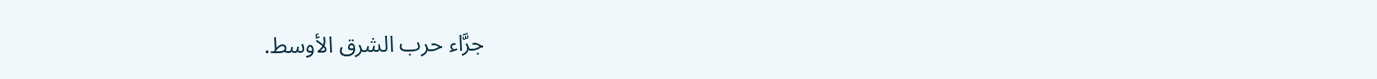جرَّاء حرب الشرق الأوسط.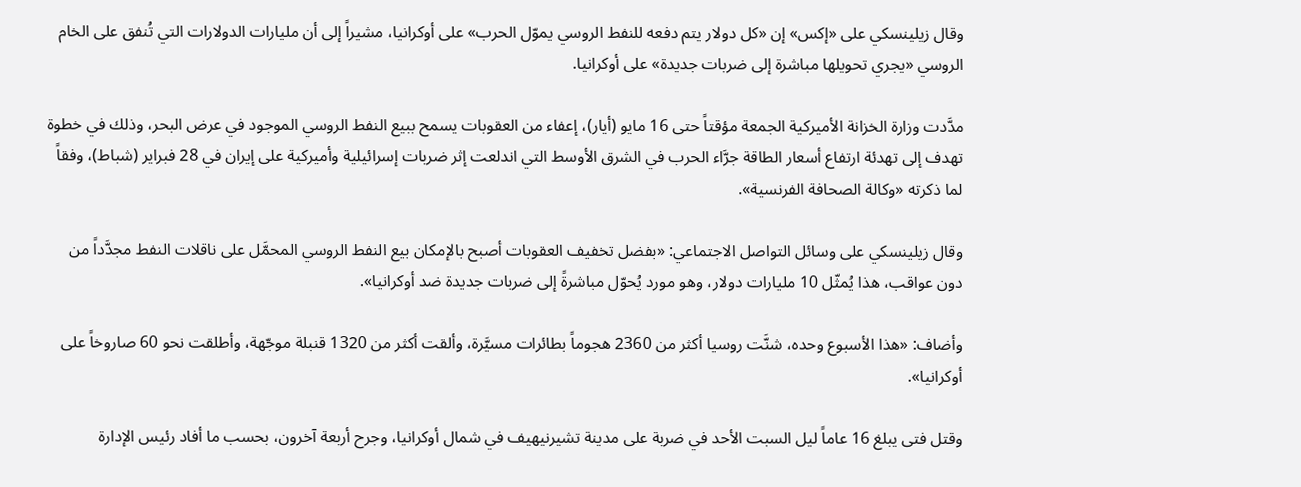وقال زيلينسكي على «إكس» إن «كل دولار يتم دفعه للنفط الروسي يموّل الحرب» على أوكرانيا، مشيراً إلى أن مليارات الدولارات التي تُنفق على الخام الروسي «يجري تحويلها مباشرة إلى ضربات جديدة» على أوكرانيا.

مدَّدت وزارة الخزانة الأميركية الجمعة مؤقتاً حتى 16 مايو (أيار)، إعفاء من العقوبات يسمح ببيع النفط الروسي الموجود في عرض البحر، وذلك في خطوة تهدف إلى تهدئة ارتفاع أسعار الطاقة جرَّاء الحرب في الشرق الأوسط التي اندلعت إثر ضربات إسرائيلية وأميركية على إيران في 28 فبراير (شباط)، وفقاً لما ذكرته «وكالة الصحافة الفرنسية».

وقال زيلينسكي على وسائل التواصل الاجتماعي: «بفضل تخفيف العقوبات أصبح بالإمكان بيع النفط الروسي المحمَّل على ناقلات النفط مجدَّداً من دون عواقب، هذا يُمثّل 10 مليارات دولار، وهو مورد يُحوّل مباشرةً إلى ضربات جديدة ضد أوكرانيا».

وأضاف: «هذا الأسبوع وحده، شنَّت روسيا أكثر من 2360 هجوماً بطائرات مسيَّرة، وألقت أكثر من 1320 قنبلة موجّهة، وأطلقت نحو 60 صاروخاً على أوكرانيا».

وقتل فتى يبلغ 16 عاماً ليل السبت الأحد في ضربة على مدينة تشيرنيهيف في شمال أوكرانيا، وجرح أربعة آخرون، بحسب ما أفاد رئيس الإدارة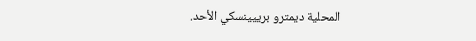المحلية ديمترو برييينسكي الأحد.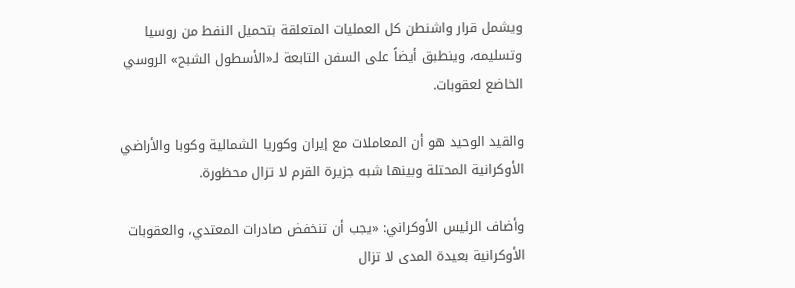ويشمل قرار واشنطن كل العمليات المتعلقة بتحميل النفط من روسيا وتسليمه، وينطبق أيضاً على السفن التابعة لـ«الأسطول الشبح» الروسي الخاضع لعقوبات.

والقيد الوحيد هو أن المعاملات مع إيران وكوريا الشمالية وكوبا والأراضي الأوكرانية المحتلة وبينها شبه جزيرة القرم لا تزال محظورة.

وأضاف الرئيس الأوكراني: «يجب أن تنخفض صادرات المعتدي، والعقوبات الأوكرانية بعيدة المدى لا تزال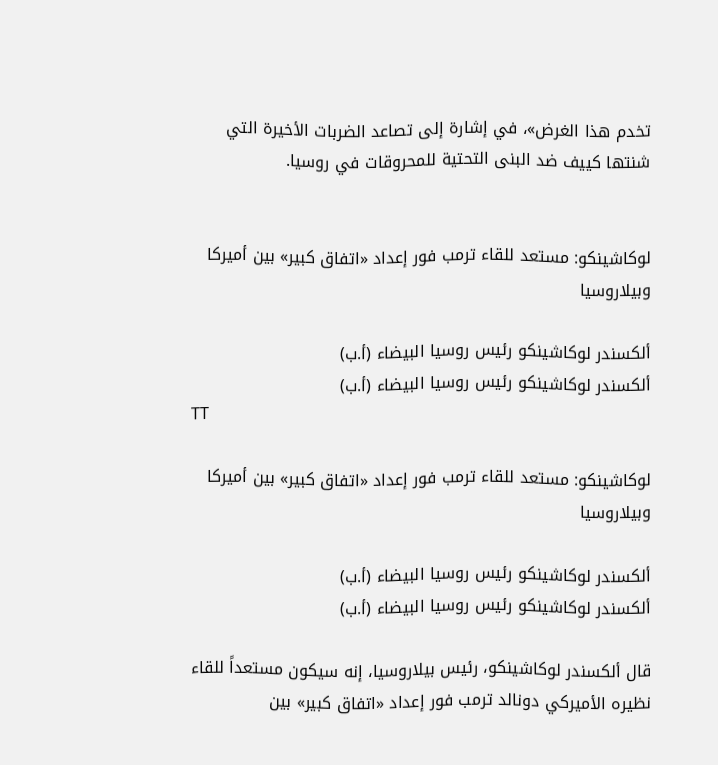تخدم هذا الغرض»، في إشارة إلى تصاعد الضربات الأخيرة التي شنتها كييف ضد البنى التحتية للمحروقات في روسيا.


لوكاشينكو: مستعد للقاء ترمب فور إعداد «اتفاق كبير» بين أميركا وبيلاروسيا

ألكسندر لوكاشينكو رئيس روسيا البيضاء (أ.ب)
ألكسندر لوكاشينكو رئيس روسيا البيضاء (أ.ب)
TT

لوكاشينكو: مستعد للقاء ترمب فور إعداد «اتفاق كبير» بين أميركا وبيلاروسيا

ألكسندر لوكاشينكو رئيس روسيا البيضاء (أ.ب)
ألكسندر لوكاشينكو رئيس روسيا البيضاء (أ.ب)

قال ألكسندر لوكاشينكو، رئيس بيلاروسيا، إنه سيكون مستعداً للقاء نظيره الأميركي دونالد ترمب فور إعداد «اتفاق كبير» بين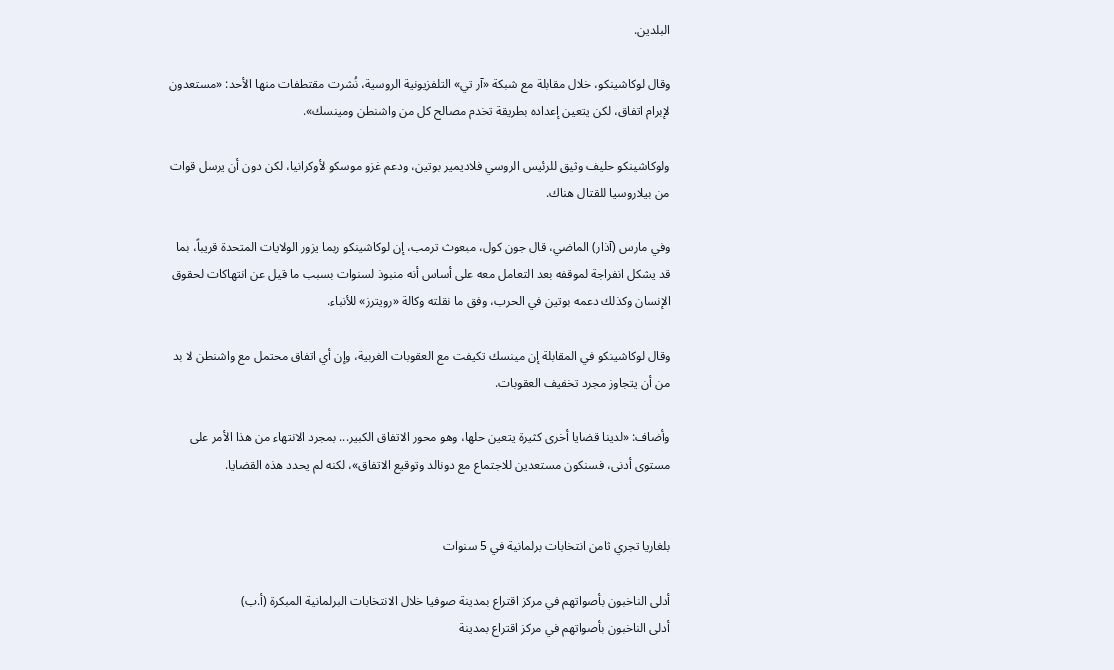البلدين.

وقال لوكاشينكو، خلال مقابلة مع شبكة «آر تي» التلفزيونية الروسية، نُشرت مقتطفات منها الأحد: «مستعدون لإبرام اتفاق، لكن يتعين إعداده بطريقة تخدم مصالح كل من واشنطن ومينسك».

ولوكاشينكو حليف وثيق للرئيس الروسي فلاديمير بوتين، ودعم غزو موسكو لأوكرانيا، لكن دون أن يرسل قوات من بيلاروسيا للقتال هناك.

وفي مارس (آذار) الماضي، قال جون كول، مبعوث ترمب، إن لوكاشينكو ربما يزور الولايات المتحدة قريباً، بما قد يشكل انفراجة لموقفه بعد التعامل معه على أساس أنه منبوذ لسنوات بسبب ما قيل عن انتهاكات لحقوق الإنسان وكذلك دعمه بوتين في الحرب، وفق ما نقلته وكالة «رويترز» للأنباء.

وقال لوكاشينكو في المقابلة إن مينسك تكيفت مع العقوبات الغربية، وإن أي اتفاق محتمل مع واشنطن لا بد من أن يتجاوز مجرد تخفيف العقوبات.

وأضاف: «لدينا قضايا أخرى كثيرة يتعين حلها، وهو محور الاتفاق الكبير... بمجرد الانتهاء من هذا الأمر على مستوى أدنى، فسنكون مستعدين للاجتماع مع دونالد وتوقيع الاتفاق»، لكنه لم يحدد هذه القضايا.


بلغاريا تجري ثامن انتخابات برلمانية في 5 سنوات

أدلى الناخبون بأصواتهم في مركز اقتراع بمدينة صوفيا خلال الانتخابات البرلمانية المبكرة (أ.ب)
أدلى الناخبون بأصواتهم في مركز اقتراع بمدينة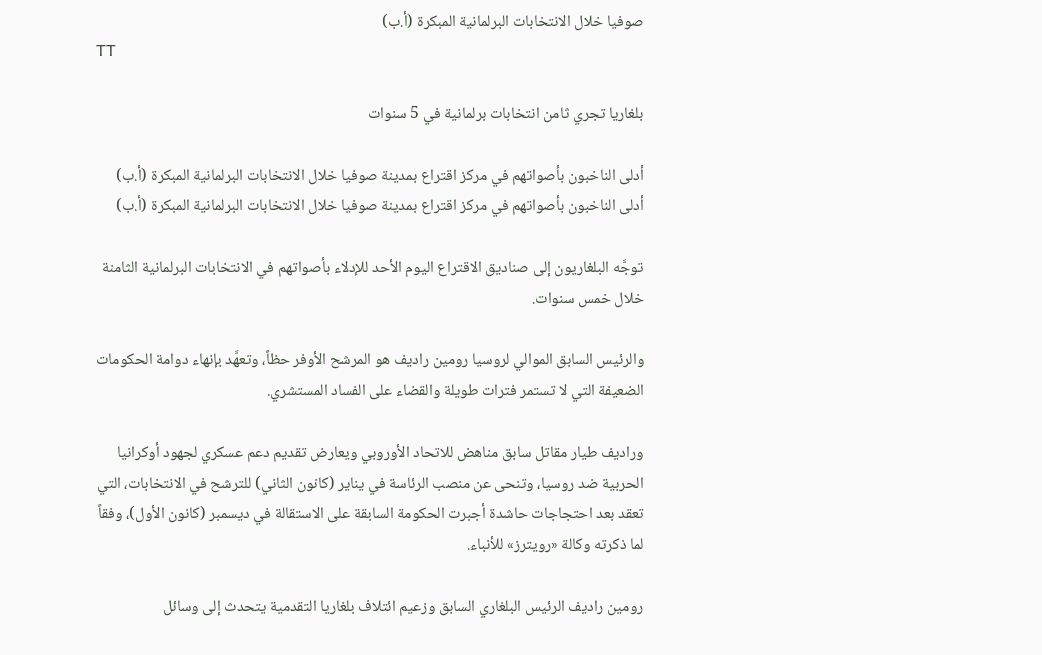صوفيا خلال الانتخابات البرلمانية المبكرة (أ.ب)
TT

بلغاريا تجري ثامن انتخابات برلمانية في 5 سنوات

أدلى الناخبون بأصواتهم في مركز اقتراع بمدينة صوفيا خلال الانتخابات البرلمانية المبكرة (أ.ب)
أدلى الناخبون بأصواتهم في مركز اقتراع بمدينة صوفيا خلال الانتخابات البرلمانية المبكرة (أ.ب)

توجَّه البلغاريون إلى صناديق الاقتراع اليوم الأحد للإدلاء بأصواتهم في الانتخابات البرلمانية الثامنة خلال خمس سنوات.

والرئيس السابق الموالي لروسيا رومين راديف هو المرشح الأوفر حظاً، وتعهَّد بإنهاء دوامة الحكومات الضعيفة التي لا تستمر فترات طويلة والقضاء على الفساد المستشري.

وراديف طيار مقاتل سابق مناهض للاتحاد الأوروبي ويعارض تقديم دعم عسكري لجهود أوكرانيا الحربية ضد روسيا، وتنحى عن منصب الرئاسة في يناير (كانون الثاني) للترشح في الانتخابات، التي تعقد بعد احتجاجات حاشدة أجبرت الحكومة السابقة على الاستقالة في ديسمبر (كانون الأول)، وفقاً لما ذكرته وكالة «رويترز» للأنباء.

رومين راديف الرئيس البلغاري السابق وزعيم ائتلاف بلغاريا التقدمية يتحدث إلى وسائل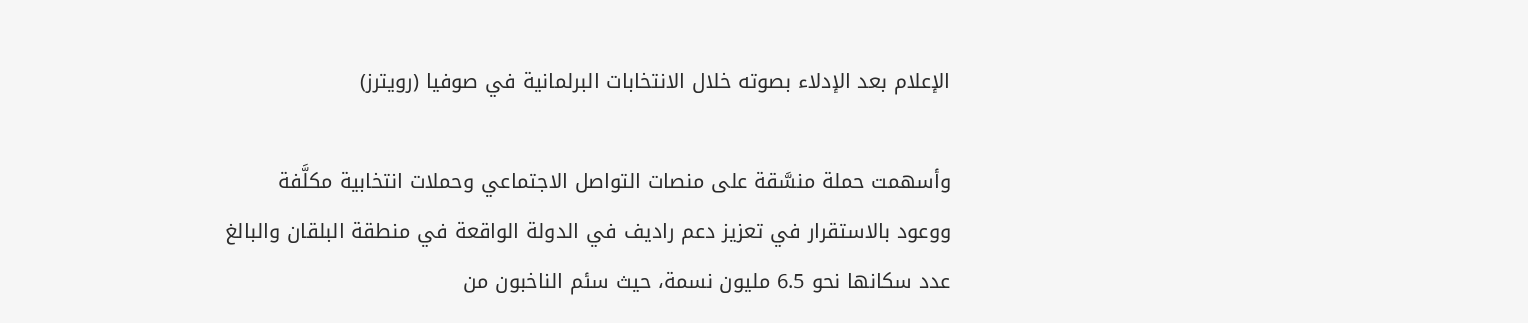الإعلام بعد الإدلاء بصوته خلال الانتخابات البرلمانية في صوفيا (رويترز)

وأسهمت حملة منسَّقة على منصات التواصل الاجتماعي وحملات انتخابية مكلَّفة ووعود بالاستقرار في تعزيز دعم راديف في الدولة الواقعة في منطقة البلقان والبالغ عدد سكانها نحو 6.5 مليون نسمة، حيث سئم الناخبون من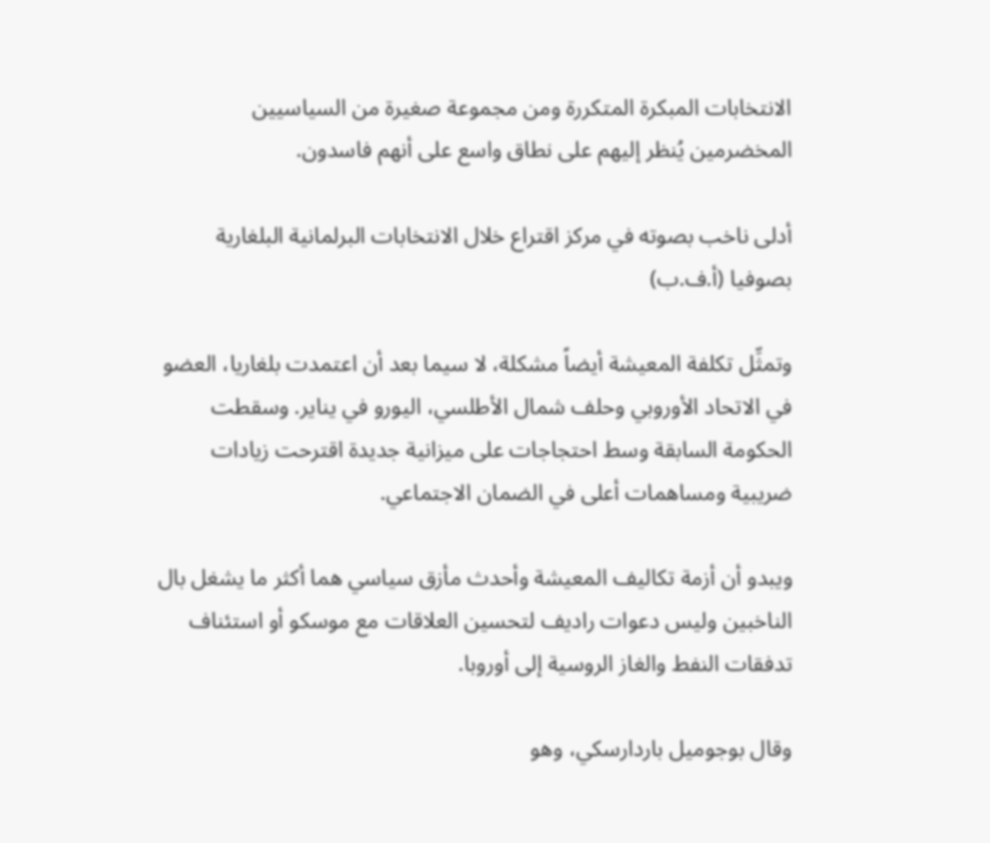الانتخابات المبكرة المتكررة ومن مجموعة صغيرة من السياسيين المخضرمين يُنظر إليهم على نطاق واسع على أنهم فاسدون.

أدلى ناخب بصوته في مركز اقتراع خلال الانتخابات البرلمانية البلغارية بصوفيا (أ.ف.ب)

وتمثِّل تكلفة المعيشة أيضاً مشكلة، لا سيما بعد أن اعتمدت بلغاريا، العضو في الاتحاد الأوروبي وحلف شمال الأطلسي، اليورو في يناير. وسقطت الحكومة السابقة وسط احتجاجات على ميزانية جديدة اقترحت زيادات ضريبية ومساهمات أعلى في الضمان الاجتماعي.

ويبدو أن أزمة تكاليف المعيشة وأحدث مأزق سياسي هما أكثر ما يشغل بال الناخبين وليس دعوات راديف لتحسين العلاقات مع موسكو أو استئناف تدفقات النفط والغاز الروسية إلى أوروبا.

وقال بوجوميل باردارسكي، وهو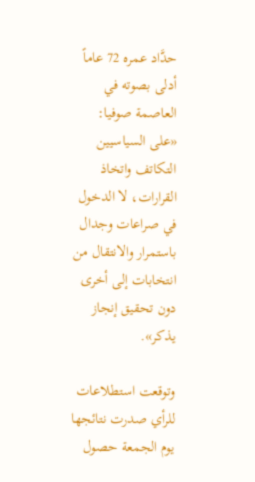حدَّاد عمره 72 عاماً أدلى بصوته في العاصمة صوفيا: «على السياسيين التكاتف واتخاذ القرارات، لا الدخول في صراعات وجدال باستمرار والانتقال من انتخابات إلى أخرى دون تحقيق إنجاز يذكر».

وتوقعت استطلاعات للرأي صدرت نتائجها يوم الجمعة حصول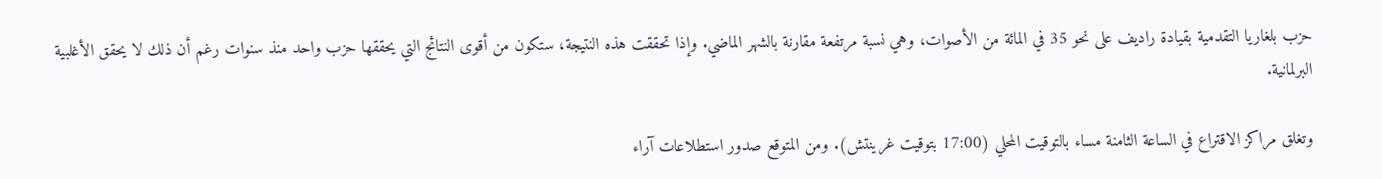حزب بلغاريا التقدمية بقيادة راديف على نحو 35 في المائة من الأصوات، وهي نسبة مرتفعة مقارنة بالشهر الماضي. وإذا تحققت هذه النتيجة، ستكون من أقوى النتائج التي يحققها حزب واحد منذ سنوات رغم أن ذلك لا يحقق الأغلبية البرلمانية.

وتغلق مراكز الاقتراع في الساعة الثامنة مساء بالتوقيت المحلي (17:00 بتوقيت غرينتش). ومن المتوقع صدور استطلاعات آراء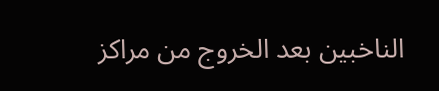الناخبين بعد الخروج من مراكز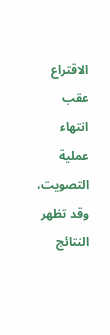الاقتراع عقب انتهاء عملية التصويت، وقد تظهر النتائج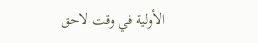الأولية في وقت لاحق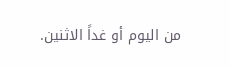من اليوم أو غداً الاثنين.